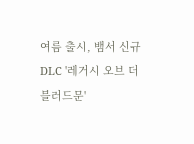여름 출시, 뱀서 신규 DLC '레거시 오브 더 블러드문'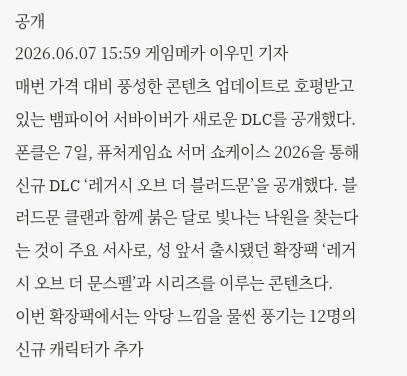공개
2026.06.07 15:59 게임메카 이우민 기자
매번 가격 대비 풍성한 콘텐츠 업데이트로 호평받고 있는 뱀파이어 서바이버가 새로운 DLC를 공개했다.
폰클은 7일, 퓨처게임쇼 서머 쇼케이스 2026을 통해 신규 DLC ‘레거시 오브 더 블러드문’을 공개했다. 블러드문 클랜과 함께 붉은 달로 빛나는 낙원을 찾는다는 것이 주요 서사로, 성 앞서 출시됐던 확장팩 ‘레거시 오브 더 문스펠’과 시리즈를 이루는 콘텐츠다.
이번 확장팩에서는 악당 느낌을 물씬 풍기는 12명의 신규 캐릭터가 추가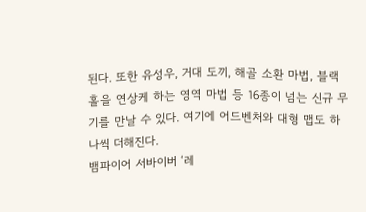된다. 또한 유성우, 거대 도끼, 해골 소환 마법, 블랙홀을 연상케 하는 영역 마법 등 16종이 넘는 신규 무기를 만날 수 있다. 여기에 어드벤처와 대형 맵도 하나씩 더해진다.
뱀파이어 서바이버 ‘레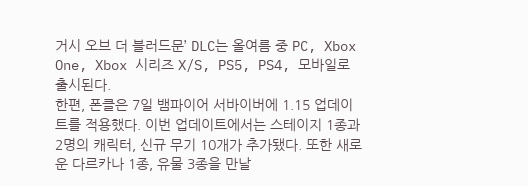거시 오브 더 블러드문’ DLC는 올여름 중 PC, Xbox One, Xbox 시리즈 X/S, PS5, PS4, 모바일로 출시된다.
한편, 폰클은 7일 뱀파이어 서바이버에 1.15 업데이트를 적용했다. 이번 업데이트에서는 스테이지 1종과 2명의 캐릭터, 신규 무기 10개가 추가됐다. 또한 새로운 다르카나 1종, 유물 3종을 만날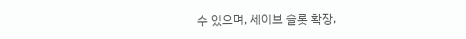수 있으며, 세이브 슬롯 확장,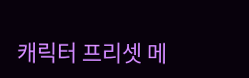캐릭터 프리셋 메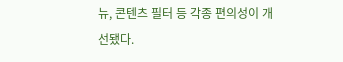뉴, 콘텐츠 필터 등 각종 편의성이 개선됐다.